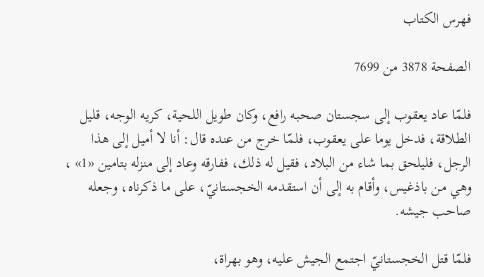فهرس الكتاب

الصفحة 3878 من 7699

فلمّا عاد يعقوب إلى سجستان صحبه رافع، وكان طويل اللحية، كريه الوجه، قليل الطلاقة، فدخل يوما على يعقوب، فلمّا خرج من عنده قال: أنا لا أميل إلى هذا الرجل، فليلحق بما شاء من البلاد، فقيل له ذلك، ففارقه وعاد إلى منزله بتامين «1» ، وهي من باذغيس، وأقام به إلى أن استقدمه الخجستانيّ، على ما ذكرناه، وجعله صاحب جيشه.

فلمّا قتل الخجستانيّ اجتمع الجيش عليه، وهو بهراة،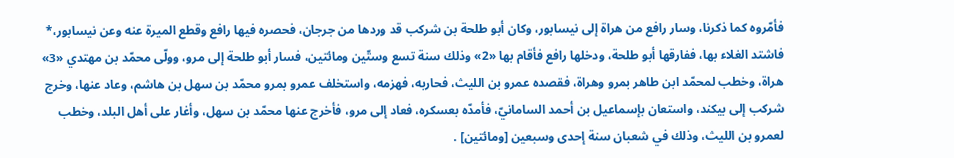فأمّروه كما ذكرنا، وسار رافع من هراة إلى نيسابور، وكان أبو طلحة بن شركب قد وردها من جرجان، فحصره فيها رافع وقطع الميرة عنه وعن نيسابور،* فاشتد الغلاء بها، ففارقها أبو طلحة، ودخلها رافع فأقام بها «2» وذلك سنة تسع وستّين ومائتين، فسار أبو طلحة إلى مرو، وولّى محمّد بن مهتدي «3» هراة، وخطب لمحمّد ابن طاهر بمرو وهراة، فقصده عمرو بن الليث، فحاربه، فهزمه، واستخلف عمرو بمرو محمّد بن سهل بن هاشم، وعاد عنها، وخرج شركب إلى بيكند، واستعان بإسماعيل بن أحمد السامانيّ، فأمدّه بعسكره، فعاد إلى مرو، فأخرج عنها محمّد بن سهل، وأغار على أهل البلد، وخطب لعمرو بن الليث، وذلك في شعبان سنة إحدى وسبعين [ومائتين] .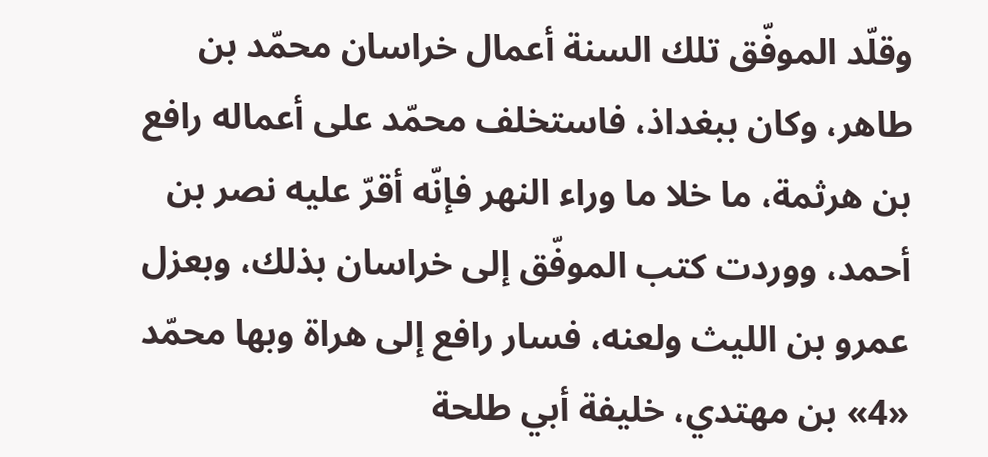وقلّد الموفّق تلك السنة أعمال خراسان محمّد بن طاهر، وكان ببغداذ، فاستخلف محمّد على أعماله رافع بن هرثمة، ما خلا ما وراء النهر فإنّه أقرّ عليه نصر بن أحمد، ووردت كتب الموفّق إلى خراسان بذلك، وبعزل عمرو بن الليث ولعنه، فسار رافع إلى هراة وبها محمّد «4» بن مهتدي، خليفة أبي طلحة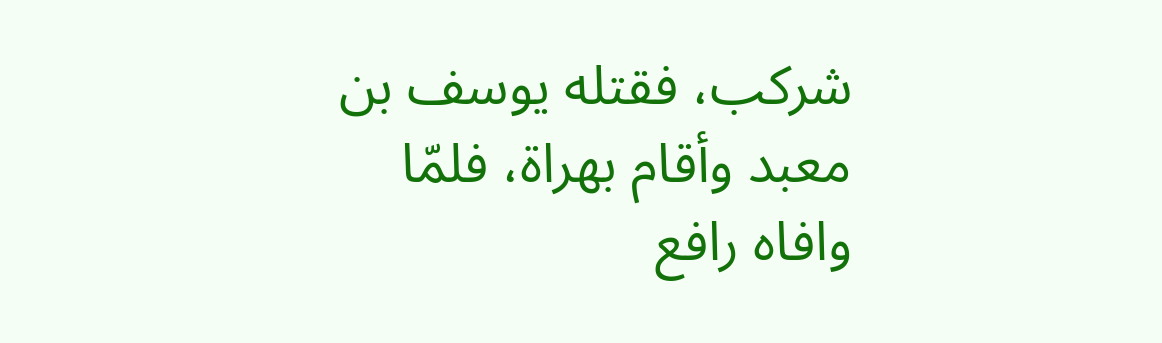شركب، فقتله يوسف بن معبد وأقام بهراة، فلمّا وافاه رافع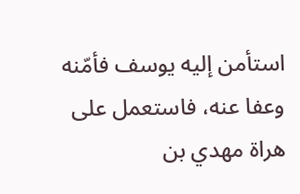استأمن إليه يوسف فأمّنه وعفا عنه، فاستعمل على هراة مهدي بن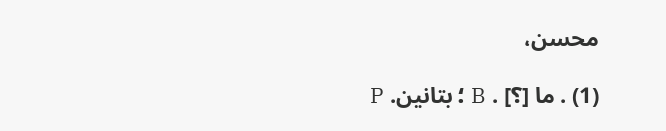محسن،

(1) . ما [؟] . B ؛ بتانين. P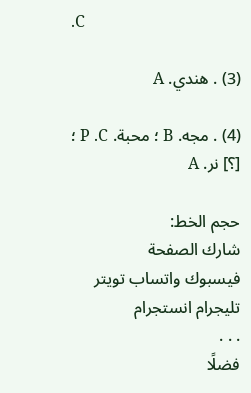.C

(3) . هندي. A

(4) . مجه. B ؛ محبة. P .C ؛ [؟] نر. A

حجم الخط:
شارك الصفحة
فيسبوك واتساب تويتر تليجرام انستجرام
. . .
فضلًا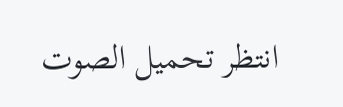انتظر تحميل الصوت